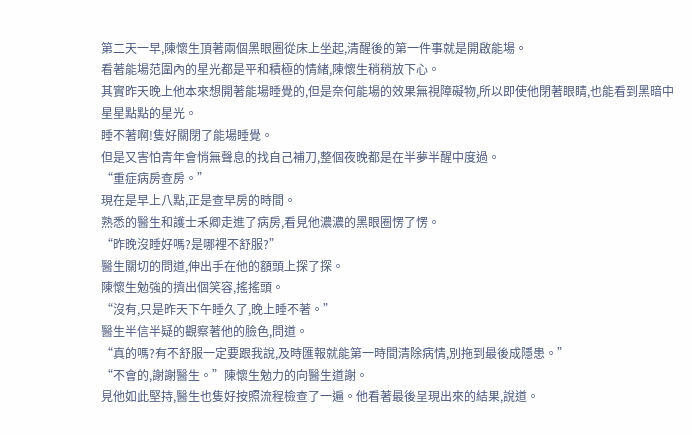第二天一早,陳懷生頂著兩個黑眼圈從床上坐起,清醒後的第一件事就是開啟能場。
看著能場范圍內的星光都是平和積極的情緒,陳懷生稍稍放下心。
其實昨天晚上他本來想開著能場睡覺的,但是奈何能場的效果無視障礙物,所以即使他閉著眼睛,也能看到黑暗中星星點點的星光。
睡不著啊!隻好關閉了能場睡覺。
但是又害怕青年會悄無聲息的找自己補刀,整個夜晚都是在半夢半醒中度過。
“重症病房查房。”
現在是早上八點,正是查早房的時間。
熟悉的醫生和護士禾卿走進了病房,看見他濃濃的黑眼圈愣了愣。
“昨晚沒睡好嗎?是哪裡不舒服?”
醫生關切的問道,伸出手在他的額頭上探了探。
陳懷生勉強的擠出個笑容,搖搖頭。
“沒有,只是昨天下午睡久了,晚上睡不著。”
醫生半信半疑的觀察著他的臉色,問道。
“真的嗎?有不舒服一定要跟我說,及時匯報就能第一時間清除病情,別拖到最後成隱患。”
“不會的,謝謝醫生。”陳懷生勉力的向醫生道謝。
見他如此堅持,醫生也隻好按照流程檢查了一遍。他看著最後呈現出來的結果,說道。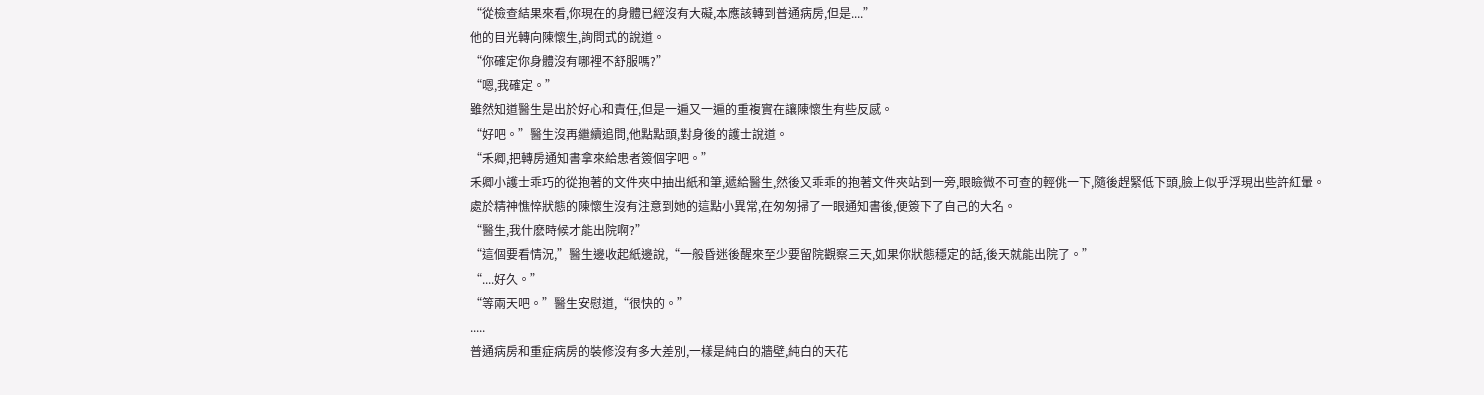“從檢查結果來看,你現在的身體已經沒有大礙,本應該轉到普通病房,但是....”
他的目光轉向陳懷生,詢問式的說道。
“你確定你身體沒有哪裡不舒服嗎?”
“嗯,我確定。”
雖然知道醫生是出於好心和責任,但是一遍又一遍的重複實在讓陳懷生有些反感。
“好吧。”醫生沒再繼續追問,他點點頭,對身後的護士說道。
“禾卿,把轉房通知書拿來給患者簽個字吧。”
禾卿小護士乖巧的從抱著的文件夾中抽出紙和筆,遞給醫生,然後又乖乖的抱著文件夾站到一旁,眼瞼微不可查的輕佻一下,隨後趕緊低下頭,臉上似乎浮現出些許紅暈。
處於精神憔悴狀態的陳懷生沒有注意到她的這點小異常,在匆匆掃了一眼通知書後,便簽下了自己的大名。
“醫生,我什麽時候才能出院啊?”
“這個要看情況,”醫生邊收起紙邊說,“一般昏迷後醒來至少要留院觀察三天,如果你狀態穩定的話,後天就能出院了。”
“....好久。”
“等兩天吧。”醫生安慰道,“很快的。”
.....
普通病房和重症病房的裝修沒有多大差別,一樣是純白的牆壁,純白的天花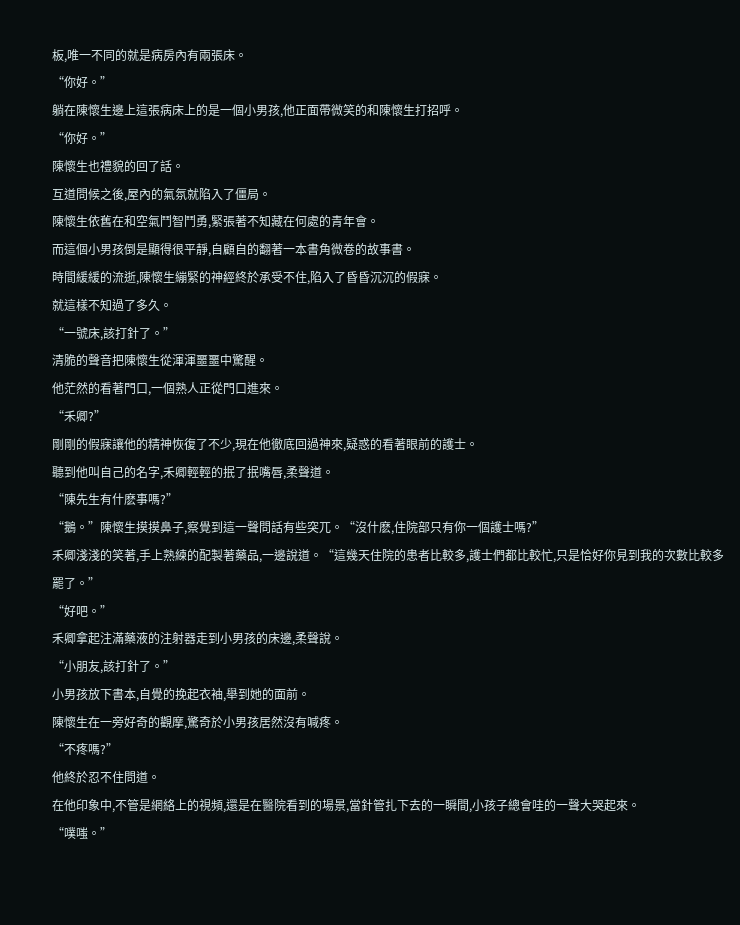板,唯一不同的就是病房內有兩張床。
“你好。”
躺在陳懷生邊上這張病床上的是一個小男孩,他正面帶微笑的和陳懷生打招呼。
“你好。”
陳懷生也禮貌的回了話。
互道問候之後,屋內的氣氛就陷入了僵局。
陳懷生依舊在和空氣鬥智鬥勇,緊張著不知藏在何處的青年會。
而這個小男孩倒是顯得很平靜,自顧自的翻著一本書角微卷的故事書。
時間緩緩的流逝,陳懷生繃緊的神經終於承受不住,陷入了昏昏沉沉的假寐。
就這樣不知過了多久。
“一號床,該打針了。”
清脆的聲音把陳懷生從渾渾噩噩中驚醒。
他茫然的看著門口,一個熟人正從門口進來。
“禾卿?”
剛剛的假寐讓他的精神恢復了不少,現在他徹底回過神來,疑惑的看著眼前的護士。
聽到他叫自己的名字,禾卿輕輕的抿了抿嘴唇,柔聲道。
“陳先生有什麽事嗎?”
“鵝。”陳懷生摸摸鼻子,察覺到這一聲問話有些突兀。“沒什麽,住院部只有你一個護士嗎?”
禾卿淺淺的笑著,手上熟練的配製著藥品,一邊說道。“這幾天住院的患者比較多,護士們都比較忙,只是恰好你見到我的次數比較多罷了。”
“好吧。”
禾卿拿起注滿藥液的注射器走到小男孩的床邊,柔聲說。
“小朋友,該打針了。”
小男孩放下書本,自覺的挽起衣袖,舉到她的面前。
陳懷生在一旁好奇的觀摩,驚奇於小男孩居然沒有喊疼。
“不疼嗎?”
他終於忍不住問道。
在他印象中,不管是網絡上的視頻,還是在醫院看到的場景,當針管扎下去的一瞬間,小孩子總會哇的一聲大哭起來。
“噗嗤。”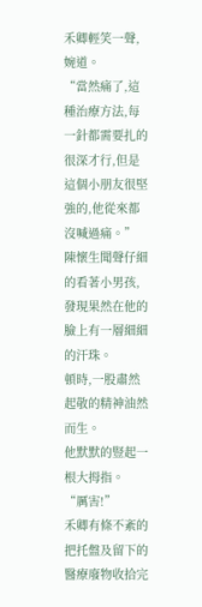禾卿輕笑一聲,婉道。
“當然痛了,這種治療方法,每一針都需要扎的很深才行,但是這個小朋友很堅強的,他從來都沒喊過痛。”
陳懷生聞聲仔細的看著小男孩,發現果然在他的臉上有一層細細的汗珠。
頓時,一股肅然起敬的精神油然而生。
他默默的豎起一根大拇指。
“厲害!”
禾卿有條不紊的把托盤及留下的醫療廢物收拾完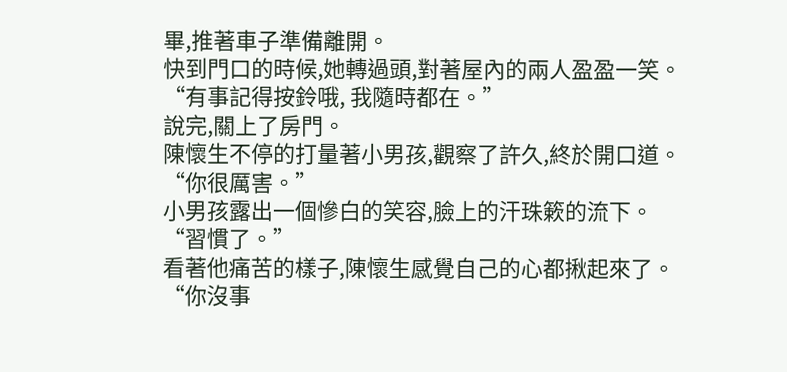畢,推著車子準備離開。
快到門口的時候,她轉過頭,對著屋內的兩人盈盈一笑。
“有事記得按鈴哦, 我隨時都在。”
說完,關上了房門。
陳懷生不停的打量著小男孩,觀察了許久,終於開口道。
“你很厲害。”
小男孩露出一個慘白的笑容,臉上的汗珠簌的流下。
“習慣了。”
看著他痛苦的樣子,陳懷生感覺自己的心都揪起來了。
“你沒事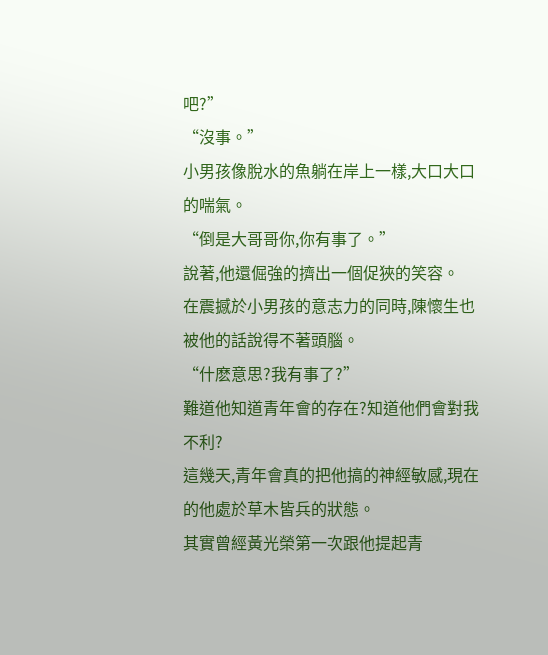吧?”
“沒事。”
小男孩像脫水的魚躺在岸上一樣,大口大口的喘氣。
“倒是大哥哥你,你有事了。”
說著,他還倔強的擠出一個促狹的笑容。
在震撼於小男孩的意志力的同時,陳懷生也被他的話說得不著頭腦。
“什麽意思?我有事了?”
難道他知道青年會的存在?知道他們會對我不利?
這幾天,青年會真的把他搞的神經敏感,現在的他處於草木皆兵的狀態。
其實曾經黃光榮第一次跟他提起青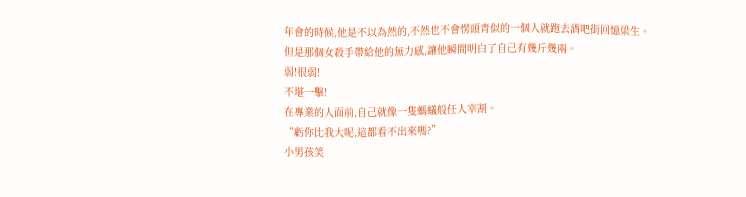年會的時候,他是不以為然的,不然也不會愣頭青似的一個人就跑去酒吧街回憶梁生。
但是那個女殺手帶給他的無力感,讓他瞬間明白了自己有幾斤幾兩。
弱!很弱!
不堪一擊!
在專業的人面前,自己就像一隻螞蟻般任人宰割。
“虧你比我大呢,這都看不出來嗎?”
小男孩笑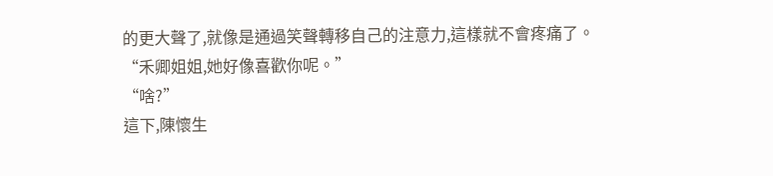的更大聲了,就像是通過笑聲轉移自己的注意力,這樣就不會疼痛了。
“禾卿姐姐,她好像喜歡你呢。”
“啥?”
這下,陳懷生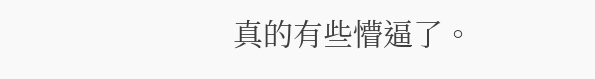真的有些懵逼了。